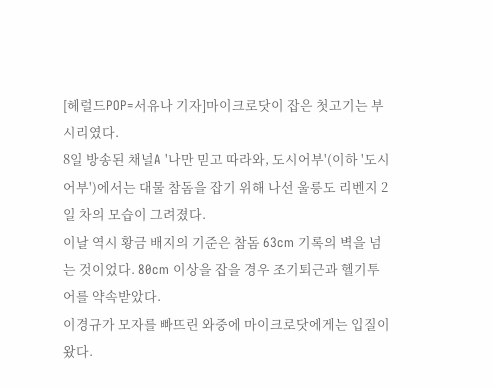[헤럴드POP=서유나 기자]마이크로닷이 잡은 첫고기는 부시리였다.
8일 방송된 채널A '나만 믿고 따라와, 도시어부'(이하 '도시어부')에서는 대물 참돔을 잡기 위해 나선 울릉도 리벤지 2일 차의 모습이 그려졌다.
이날 역시 황금 배지의 기준은 참돔 63cm 기록의 벽을 넘는 것이었다. 80cm 이상을 잡을 경우 조기퇴근과 헬기투어를 약속받았다.
이경규가 모자를 빠뜨린 와중에 마이크로닷에게는 입질이 왔다.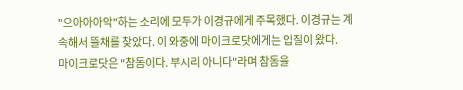"으아아아악"하는 소리에 모두가 이경규에게 주목했다. 이경규는 계속해서 뜰채를 찾았다. 이 와중에 마이크로닷에게는 입질이 왔다.
마이크로닷은 "참돔이다. 부시리 아니다"라며 참돔을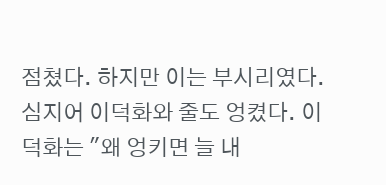점쳤다. 하지만 이는 부시리였다. 심지어 이덕화와 줄도 엉켰다. 이덕화는 "왜 엉키면 늘 내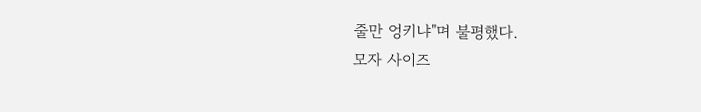줄만 엉키냐"며 불평했다.
모자 사이즈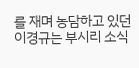를 재며 농담하고 있던 이경규는 부시리 소식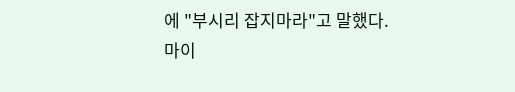에 "부시리 잡지마라"고 말했다. 마이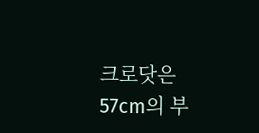크로닷은 57cm의 부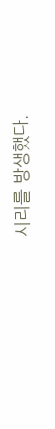시리를 방생했다.